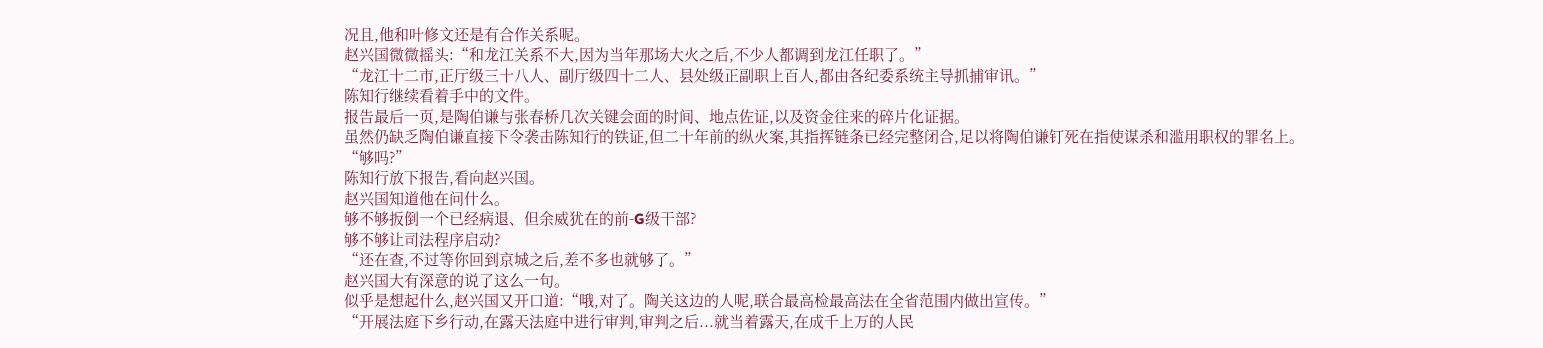况且,他和叶修文还是有合作关系呢。
赵兴国微微摇头:“和龙江关系不大,因为当年那场大火之后,不少人都调到龙江任职了。”
“龙江十二市,正厅级三十八人、副厅级四十二人、县处级正副职上百人,都由各纪委系统主导抓捕审讯。”
陈知行继续看着手中的文件。
报告最后一页,是陶伯谦与张春桥几次关键会面的时间、地点佐证,以及资金往来的碎片化证据。
虽然仍缺乏陶伯谦直接下令袭击陈知行的铁证,但二十年前的纵火案,其指挥链条已经完整闭合,足以将陶伯谦钉死在指使谋杀和滥用职权的罪名上。
“够吗?”
陈知行放下报告,看向赵兴国。
赵兴国知道他在问什么。
够不够扳倒一个已经病退、但余威犹在的前-G级干部?
够不够让司法程序启动?
“还在查,不过等你回到京城之后,差不多也就够了。”
赵兴国大有深意的说了这么一句。
似乎是想起什么,赵兴国又开口道:“哦,对了。陶关这边的人呢,联合最高检最高法在全省范围内做出宣传。”
“开展法庭下乡行动,在露天法庭中进行审判,审判之后...就当着露天,在成千上万的人民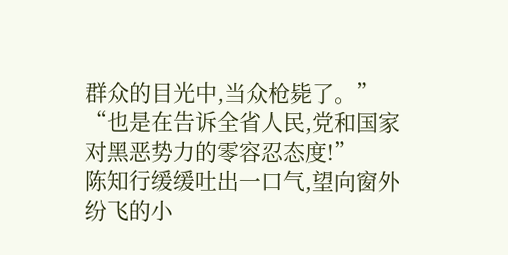群众的目光中,当众枪毙了。”
“也是在告诉全省人民,党和国家对黑恶势力的零容忍态度!”
陈知行缓缓吐出一口气,望向窗外纷飞的小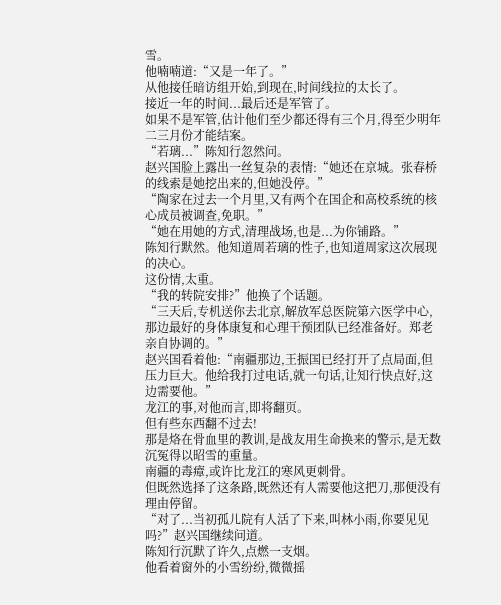雪。
他喃喃道:“又是一年了。”
从他接任暗访组开始,到现在,时间线拉的太长了。
接近一年的时间...最后还是军管了。
如果不是军管,估计他们至少都还得有三个月,得至少明年二三月份才能结案。
“若璃...”陈知行忽然问。
赵兴国脸上露出一丝复杂的表情:“她还在京城。张春桥的线索是她挖出来的,但她没停。”
“陶家在过去一个月里,又有两个在国企和高校系统的核心成员被调查,免职。”
“她在用她的方式,清理战场,也是...为你铺路。”
陈知行默然。他知道周若璃的性子,也知道周家这次展现的决心。
这份情,太重。
“我的转院安排?”他换了个话题。
“三天后,专机送你去北京,解放军总医院第六医学中心,那边最好的身体康复和心理干预团队已经准备好。郑老亲自协调的。”
赵兴国看着他:“南疆那边,王振国已经打开了点局面,但压力巨大。他给我打过电话,就一句话,让知行快点好,这边需要他。”
龙江的事,对他而言,即将翻页。
但有些东西翻不过去!
那是烙在骨血里的教训,是战友用生命换来的警示,是无数沉冤得以昭雪的重量。
南疆的毒瘴,或许比龙江的寒风更刺骨。
但既然选择了这条路,既然还有人需要他这把刀,那便没有理由停留。
“对了...当初孤儿院有人活了下来,叫林小雨,你要见见吗?”赵兴国继续问道。
陈知行沉默了许久,点燃一支烟。
他看着窗外的小雪纷纷,微微摇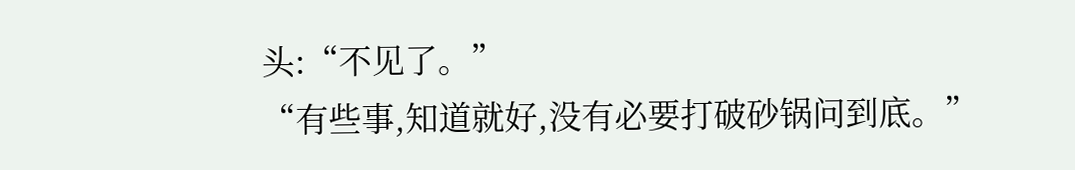头:“不见了。”
“有些事,知道就好,没有必要打破砂锅问到底。”